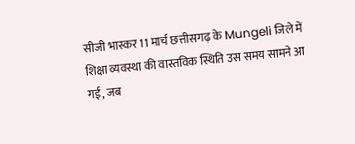सीजी भास्कर 11 मार्च छत्तीसगढ़ के Mungeli जिले में शिक्षा व्यवस्था की वास्तविक स्थिति उस समय सामने आ गई, जब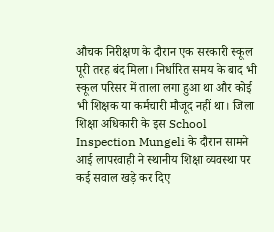औचक निरीक्षण के दौरान एक सरकारी स्कूल पूरी तरह बंद मिला। निर्धारित समय के बाद भी स्कूल परिसर में ताला लगा हुआ था और कोई भी शिक्षक या कर्मचारी मौजूद नहीं था। जिला शिक्षा अधिकारी के इस School Inspection Mungeli के दौरान सामने आई लापरवाही ने स्थानीय शिक्षा व्यवस्था पर कई सवाल खड़े कर दिए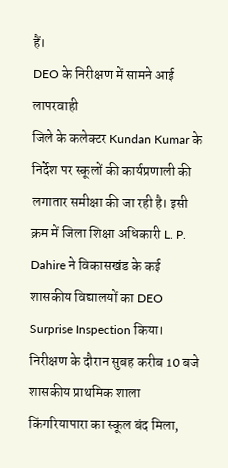हैं।
DEO के निरीक्षण में सामने आई लापरवाही
जिले के कलेक्टर Kundan Kumar के निर्देश पर स्कूलों की कार्यप्रणाली की लगातार समीक्षा की जा रही है। इसी क्रम में जिला शिक्षा अधिकारी L. P. Dahire ने विकासखंड के कई शासकीय विद्यालयों का DEO Surprise Inspection किया। निरीक्षण के दौरान सुबह करीब 10 बजे शासकीय प्राथमिक शाला किंगरियापारा का स्कूल बंद मिला,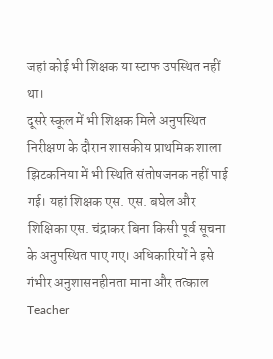जहां कोई भी शिक्षक या स्टाफ उपस्थित नहीं था।
दूसरे स्कूल में भी शिक्षक मिले अनुपस्थित
निरीक्षण के दौरान शासकीय प्राथमिक शाला झिटकनिया में भी स्थिति संतोषजनक नहीं पाई गई। यहां शिक्षक एस. एस. बघेल और शिक्षिका एस. चंद्राकर बिना किसी पूर्व सूचना के अनुपस्थित पाए गए। अधिकारियों ने इसे गंभीर अनुशासनहीनता माना और तत्काल Teacher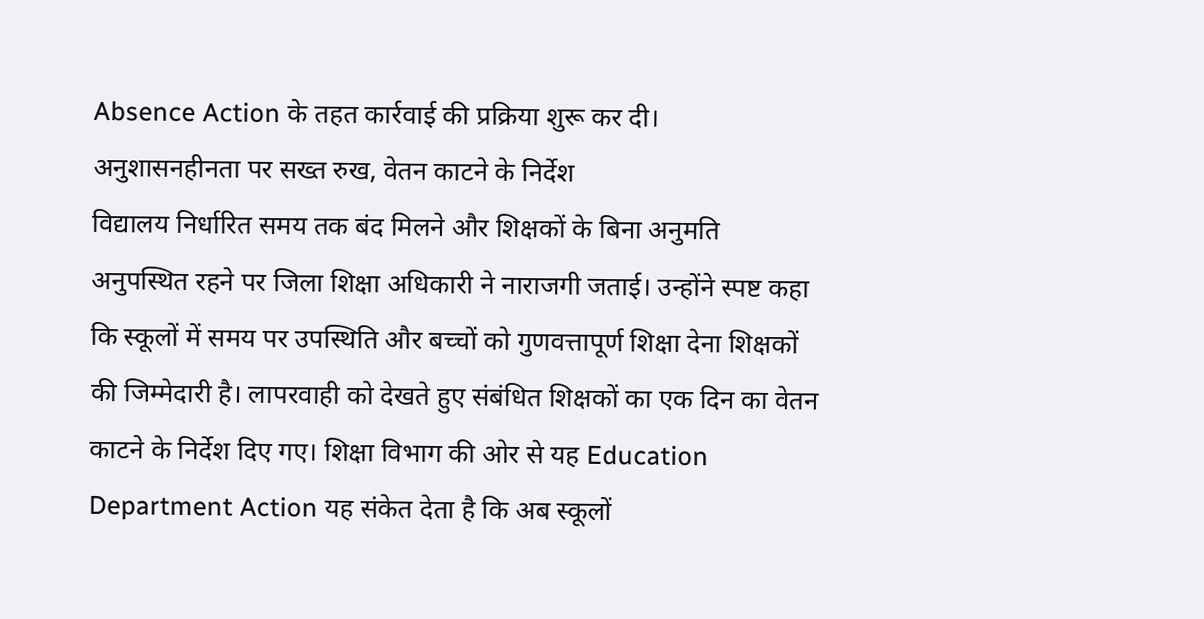Absence Action के तहत कार्रवाई की प्रक्रिया शुरू कर दी।
अनुशासनहीनता पर सख्त रुख, वेतन काटने के निर्देश
विद्यालय निर्धारित समय तक बंद मिलने और शिक्षकों के बिना अनुमति अनुपस्थित रहने पर जिला शिक्षा अधिकारी ने नाराजगी जताई। उन्होंने स्पष्ट कहा कि स्कूलों में समय पर उपस्थिति और बच्चों को गुणवत्तापूर्ण शिक्षा देना शिक्षकों की जिम्मेदारी है। लापरवाही को देखते हुए संबंधित शिक्षकों का एक दिन का वेतन काटने के निर्देश दिए गए। शिक्षा विभाग की ओर से यह Education Department Action यह संकेत देता है कि अब स्कूलों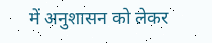में अनुशासन को लेकर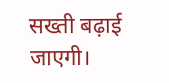सख्ती बढ़ाई जाएगी।